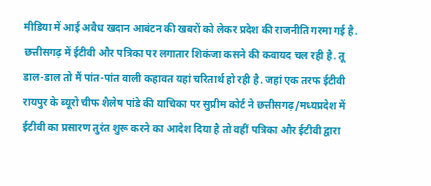मीडिया में आई अवैध खदान आबंटन की खबरों को लेकर प्रदेश की राजनीति गरमा गई है. छत्तीसगढ़ में ईटीवी और पत्रिका पर लगातार शिकंजा कसने की कवायद चल रही है. तू डाल-डाल तो मैं पांत-पांत वाली कहावत यहां चरितार्थ हो रही है. जहां एक तरफ ईटीवी रायपुर के ब्यूरो चीफ शैलेष पांडे की याचिका पर सुप्रीम कोर्ट ने छत्तीसगढ़/मध्यप्रदेश में ईटीवी का प्रसारण तुरंत शुरू करने का आदेश दिया है तो वहीं पत्रिका और ईटीवी द्वारा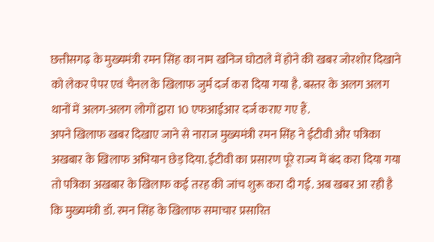छत्तीसगढ़ के मुख्यमंत्री रमन सिंह का नाम खनिज घोटाले में होने की खबर जोरशोर दिखाने को लेकर पेपर एवं चैनल के खिलाफ जुर्म दर्ज करा दिया गया है. बस्तर के अलग अलग थानों में अलग-अलग लोगों द्वारा 10 एफआईआर दर्ज कराए गए हैं.
अपने खिलाफ खबर दिखाए जाने से नाराज मुख्यमंत्री रमन सिंह ने ईटीवी और पत्रिका अखबार के खिलाफ अभियान छेड़ दिया. ईटीवी का प्रसारण पूरे राज्य में बंद करा दिया गया तो पत्रिका अखबार के खिलाफ कई तरह की जांच शुरू करा दी गई. अब खबर आ रही है कि मुख्यमंत्री डॉ. रमन सिंह के खिलाफ समाचार प्रसारित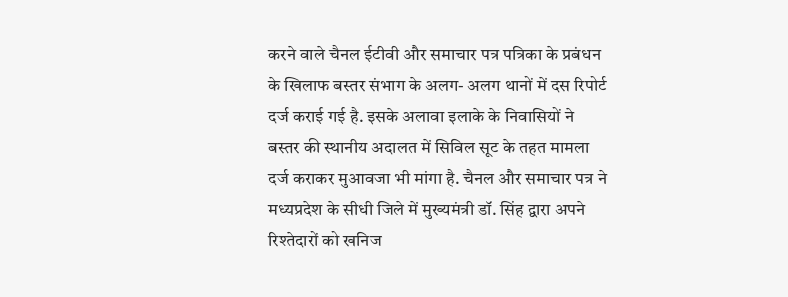करने वाले चैनल ईटीवी और समाचार पत्र पत्रिका के प्रबंधन के खिलाफ बस्तर संभाग के अलग- अलग थानों में दस रिपोर्ट दर्ज कराई गई है. इसके अलावा इलाके के निवासियों ने बस्तर की स्थानीय अदालत में सिविल सूट के तहत मामला दर्ज कराकर मुआवजा भी मांगा है. चैनल और समाचार पत्र ने मध्यप्रदेश के सीधी जिले में मुख्यमंत्री डॉ. सिंह द्वारा अपने रिश्तेदारों को खनिज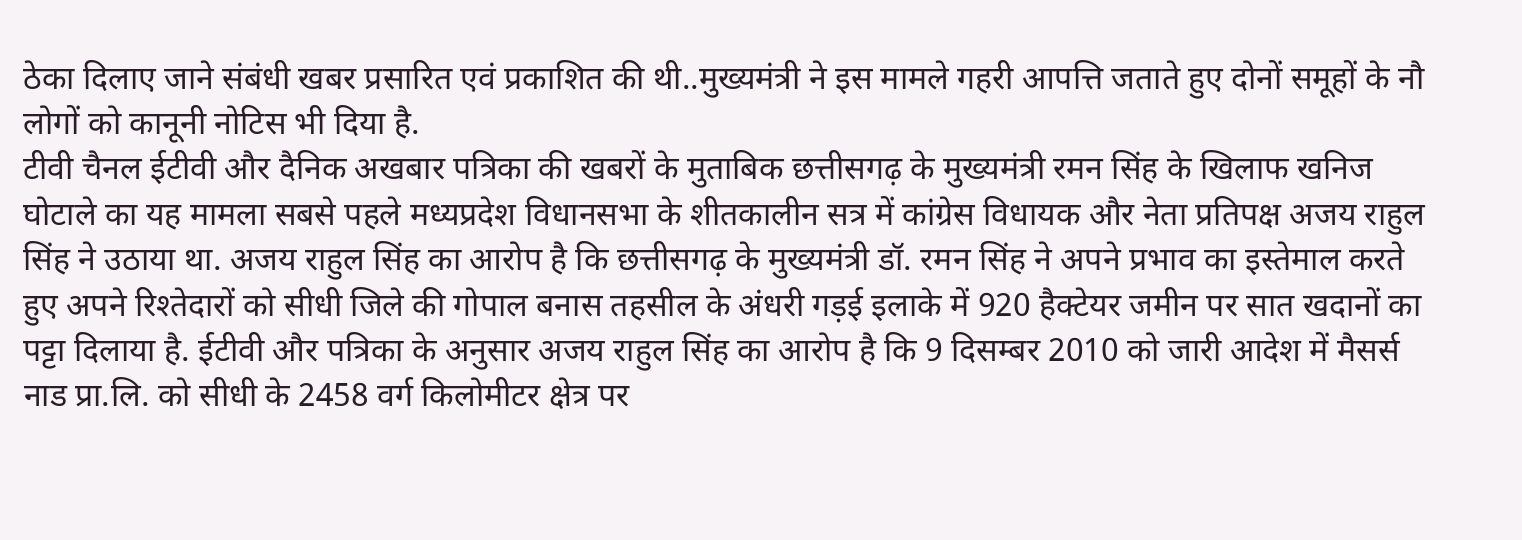ठेका दिलाए जाने संबंधी खबर प्रसारित एवं प्रकाशित की थी..मुख्यमंत्री ने इस मामले गहरी आपत्ति जताते हुए दोनों समूहों के नौ लोगों को कानूनी नोटिस भी दिया है.
टीवी चैनल ईटीवी और दैनिक अखबार पत्रिका की खबरों के मुताबिक छत्तीसगढ़ के मुख्यमंत्री रमन सिंह के खिलाफ खनिज घोटाले का यह मामला सबसे पहले मध्यप्रदेश विधानसभा के शीतकालीन सत्र में कांग्रेस विधायक और नेता प्रतिपक्ष अजय राहुल सिंह ने उठाया था. अजय राहुल सिंह का आरोप है कि छत्तीसगढ़ के मुख्यमंत्री डॉ. रमन सिंह ने अपने प्रभाव का इस्तेमाल करते हुए अपने रिश्तेदारों को सीधी जिले की गोपाल बनास तहसील के अंधरी गड़ई इलाके में 920 हैक्टेयर जमीन पर सात खदानों का पट्टा दिलाया है. ईटीवी और पत्रिका के अनुसार अजय राहुल सिंह का आरोप है कि 9 दिसम्बर 2010 को जारी आदेश में मैसर्स नाड प्रा.लि. को सीधी के 2458 वर्ग किलोमीटर क्षेत्र पर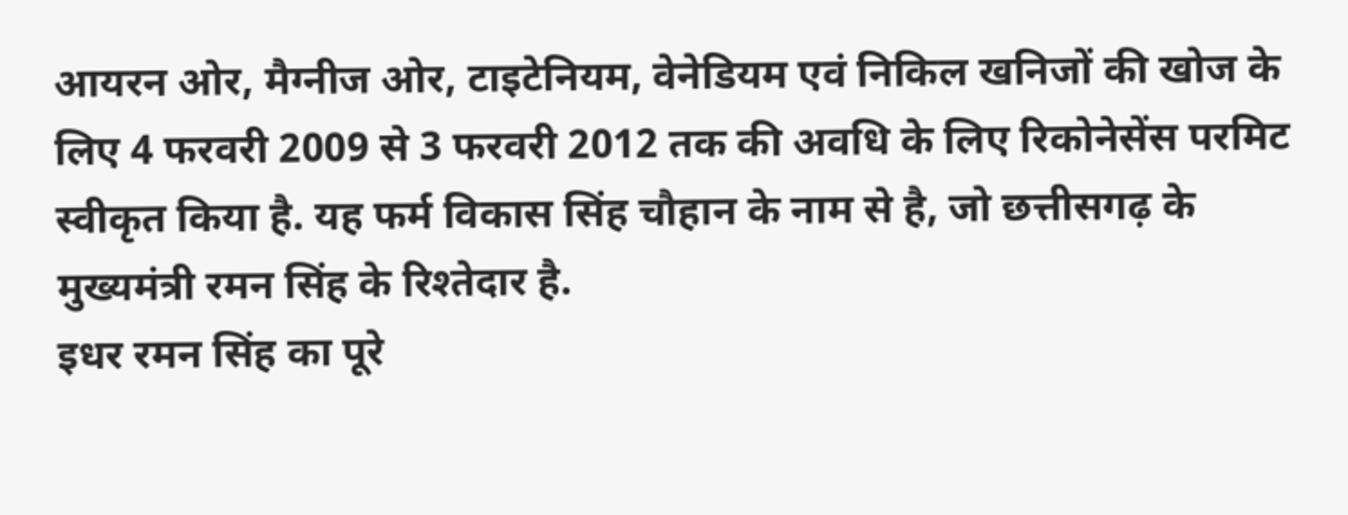आयरन ओर, मैग्नीज ओर, टाइटेनियम, वेनेडियम एवं निकिल खनिजों की खोज के लिए 4 फरवरी 2009 से 3 फरवरी 2012 तक की अवधि के लिए रिकोनेसेंस परमिट स्वीकृत किया है. यह फर्म विकास सिंह चौहान के नाम से है, जो छत्तीसगढ़ के मुख्यमंत्री रमन सिंह के रिश्तेदार है.
इधर रमन सिंह का पूरे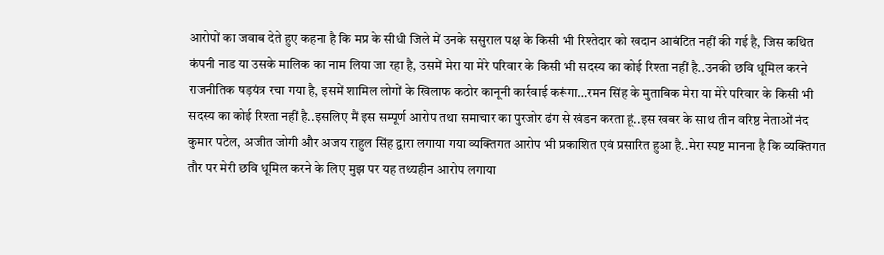आरोपों का जवाब देते हुए कहना है कि मप्र के सीधी जिले में उनके ससुराल पक्ष के किसी भी रिश्तेदार को खदान आबंटित नहीं की गई है, जिस कथित कंपनी नाड या उसके मालिक का नाम लिया जा रहा है, उसमें मेरा या मेरे परिवार के किसी भी सदस्य का कोई रिश्ता नहीं है..उनकी छवि धूमिल करने राजनीतिक षड़यंत्र रचा गया है, इसमें शामिल लोगों के खिलाफ कठोर कानूनी कार्रवाई करूंगा…रमन सिंह के मुताबिक मेरा या मेरे परिवार के किसी भी सदस्य का कोई रिश्ता नहीं है..इसलिए मैं इस सम्पूर्ण आरोप तथा समाचार का पुरजोर ढंग से खंडन करता हूं..इस खबर के साथ तीन वरिष्ठ नेताओं नंद कुमार पटेल, अजीत जोगी और अजय राहुल सिंह द्वारा लगाया गया व्यक्तिगत आरोप भी प्रकाशित एवं प्रसारित हुआ है..मेरा स्पष्ट मानना है कि व्यक्तिगत तौर पर मेरी छवि धूमिल करने के लिए मुझ पर यह तथ्यहीन आरोप लगाया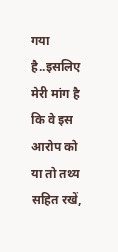गया है..इसलिए मेरी मांग है कि वे इस आरोप को या तो तथ्य सहित रखें,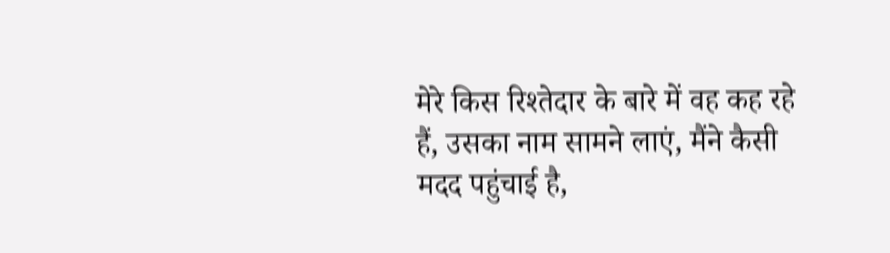मेरे किस रिश्तेदार के बारे में वह कह रहे हैं, उसका नाम सामने लाएं, मैंने कैसी मदद पहुंचाई है,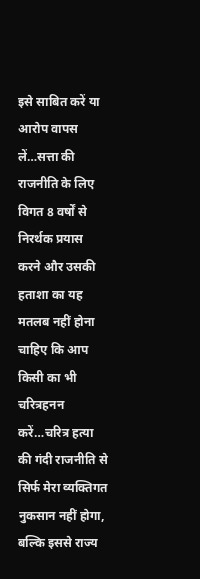इसे साबित करें या आरोप वापस लें…सत्ता की राजनीति के लिए विगत 8 वर्षों से निरर्थक प्रयास करने और उसकी हताशा का यह मतलब नहीं होना चाहिए कि आप किसी का भी चरित्रहनन करें…चरित्र हत्या की गंदी राजनीति से सिर्फ मेरा व्यक्तिगत नुकसान नहीं होगा, बल्कि इससे राज्य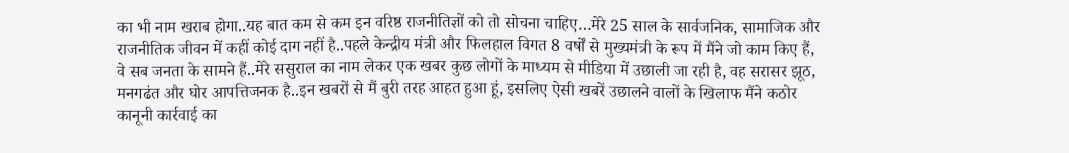का भी नाम खराब होगा..यह बात कम से कम इन वरिष्ठ राजनीतिज्ञों को तो सोचना चाहिए…मेरे 25 साल के सार्वजनिक, सामाजिक और राजनीतिक जीवन में कहीं कोई दाग नहीं है..पहले केन्द्रीय मंत्री और फिलहाल विगत 8 वर्षों से मुख्यमंत्री के रूप में मैंने जो काम किए हैं, वे सब जनता के सामने हैं..मेरे ससुराल का नाम लेकर एक खबर कुछ लोगों के माध्यम से मीडिया में उछाली जा रही है, वह सरासर झूठ, मनगढंत और घोर आपत्तिजनक है..इन खबरों से मैं बुरी तरह आहत हुआ हूं, इसलिए ऐसी खबरें उछालने वालों के खिलाफ मैंने कठोर कानूनी कार्रवाई का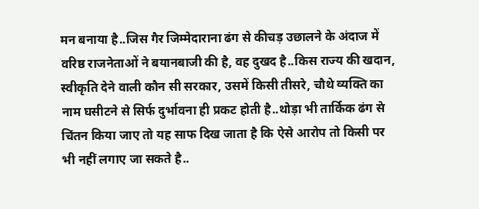मन बनाया है..जिस गैर जिम्मेदाराना ढंग से कीचड़ उछालने के अंदाज में वरिष्ठ राजनेताओं ने बयानबाजी की है, वह दुखद है..किस राज्य की खदान, स्वीकृति देने वाली कौन सी सरकार, उसमें किसी तीसरे, चौथे व्यक्ति का नाम घसीटने से सिर्फ दुर्भावना ही प्रकट होती है..थोड़ा भी तार्किक ढंग से चिंतन किया जाए तो यह साफ दिख जाता है कि ऐसे आरोप तो किसी पर भी नहीं लगाए जा सकते है..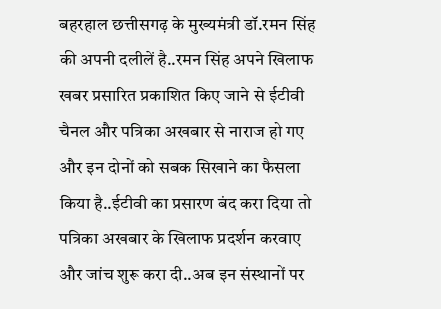बहरहाल छत्तीसगढ़ के मुख्यमंत्री डॉ.रमन सिंह की अपनी दलीलें है..रमन सिंह अपने खिलाफ खबर प्रसारित प्रकाशित किए जाने से ईटीवी चैनल और पत्रिका अखबार से नाराज हो गए और इन दोनों को सबक सिखाने का फैसला किया है..ईटीवी का प्रसारण बंद करा दिया तो पत्रिका अखबार के खिलाफ प्रदर्शन करवाए और जांच शुरू करा दी..अब इन संस्थानों पर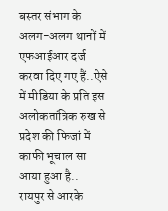बस्तर संभाग के अलग-अलग थानों में
एफआईआर दर्ज करवा दिए गए हैं..ऐसे में मीडिया के प्रति इस अलोकतांत्रिक रुख से प्रदेश की फिजां में काफी भूचाल सा आया हुआ है..
रायपुर से आरके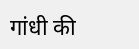गांधी की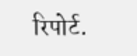रिपोर्ट.